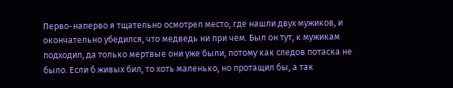Перво-наперво я тщательно осмотрел место, где нашли двух мужиков, и окончательно убедился, что медведь ни при чем. Был он тут, к мужикам подходил, да только мертвые они уже были, потому как следов потаска не было. Если б живых бил, то хоть маленько, но протащил бы, а так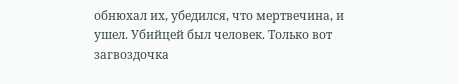обнюхал их, убедился, что мертвечина, и ушел. Убийцей был человек. Только вот загвоздочка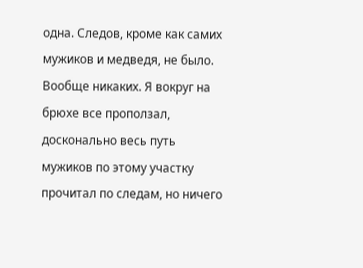одна. Следов, кроме как самих мужиков и медведя, не было. Вообще никаких. Я вокруг на брюхе все проползал, досконально весь путь мужиков по этому участку прочитал по следам, но ничего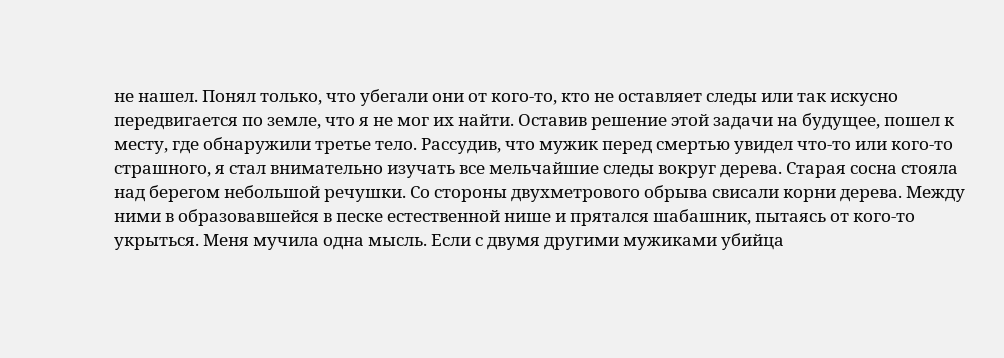не нашел. Понял только, что убегали они от кого-то, кто не оставляет следы или так искусно передвигается по земле, что я не мог их найти. Оставив решение этой задачи на будущее, пошел к месту, где обнаружили третье тело. Рассудив, что мужик перед смертью увидел что-то или кого-то страшного, я стал внимательно изучать все мельчайшие следы вокруг дерева. Старая сосна стояла над берегом небольшой речушки. Со стороны двухметрового обрыва свисали корни дерева. Между ними в образовавшейся в песке естественной нише и прятался шабашник, пытаясь от кого-то укрыться. Меня мучила одна мысль. Если с двумя другими мужиками убийца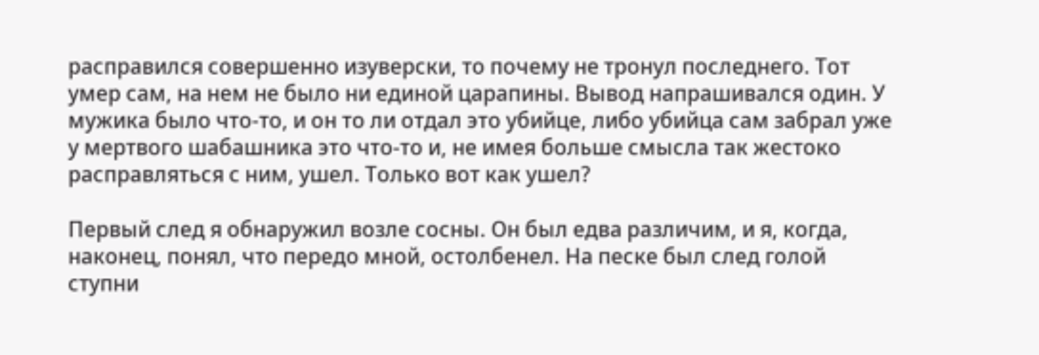расправился совершенно изуверски, то почему не тронул последнего. Тот умер сам, на нем не было ни единой царапины. Вывод напрашивался один. У мужика было что-то, и он то ли отдал это убийце, либо убийца сам забрал уже у мертвого шабашника это что-то и, не имея больше смысла так жестоко расправляться с ним, ушел. Только вот как ушел?

Первый след я обнаружил возле сосны. Он был едва различим, и я, когда, наконец, понял, что передо мной, остолбенел. На песке был след голой ступни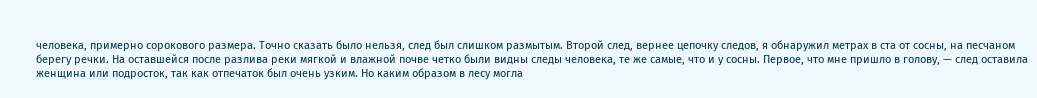человека, примерно сорокового размера. Точно сказать было нельзя, след был слишком размытым. Второй след, вернее цепочку следов, я обнаружил метрах в ста от сосны, на песчаном берегу речки. На оставшейся после разлива реки мягкой и влажной почве четко были видны следы человека, те же самые, что и у сосны. Первое, что мне пришло в голову, — след оставила женщина или подросток, так как отпечаток был очень узким. Но каким образом в лесу могла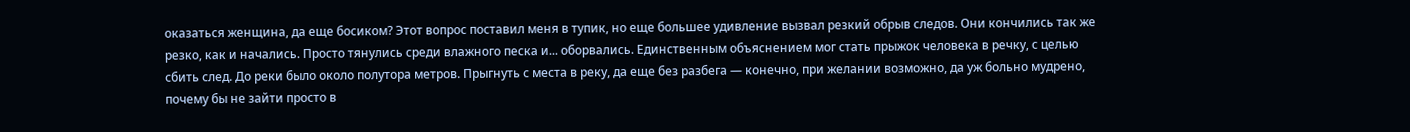оказаться женщина, да еще босиком? Этот вопрос поставил меня в тупик, но еще большее удивление вызвал резкий обрыв следов. Они кончились так же резко, как и начались. Просто тянулись среди влажного песка и... оборвались. Единственным объяснением мог стать прыжок человека в речку, с целью сбить след. До реки было около полутора метров. Прыгнуть с места в реку, да еще без разбега — конечно, при желании возможно, да уж больно мудрено, почему бы не зайти просто в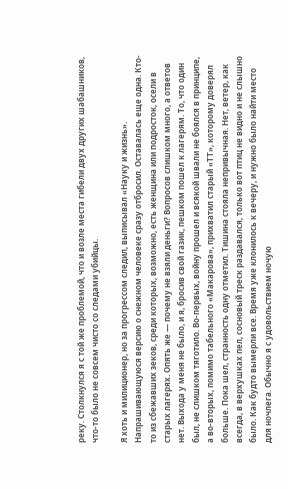реку. Столкнулся я с той же проблемой, что и возле места гибели двух других шабашников, что-то было не совсем чисто со следами убийцы.

Я хоть и милиционер, но за прогрессом следил, выписывал «Науку и жизнь». Напрашивающуюся версию о снежном человеке сразу отбросил. Оставалась еще одна. Кто-то из сбежавших зеков, среди которых, возможно, есть женщина или подросток, осели в старых лагерях. Опять же — почему не взяли деньги? Вопросов слишком много, а ответов нет. Выхода у меня не было, и я, бросив свой газик, пешком пошел к лагерям. То, что один был, не слишком тяготило. Во-первых, войну прошел и всякой швали не боялся в принципе, а во-вторых, помимо табельного «Макарова», прихватил старый «ТТ», которому доверял больше. Пока шел, странность одну отметил. Тишина стояла непривычная. Нет, ветер, как всегда, в верхушках пел, сосновый треск раздавался, только вот птиц не видно и не слышно было. Как будто вымерли все. Время уже клонилось к вечеру, и нужно было найти место для ночлега. Обычно я с удовольствием ночую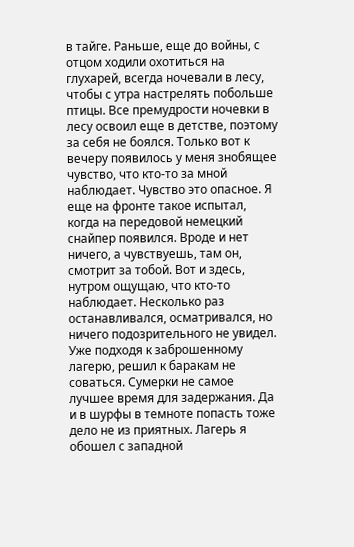в тайге. Раньше, еще до войны, с отцом ходили охотиться на глухарей, всегда ночевали в лесу, чтобы с утра настрелять побольше птицы. Все премудрости ночевки в лесу освоил еще в детстве, поэтому за себя не боялся. Только вот к вечеру появилось у меня знобящее чувство, что кто-то за мной наблюдает. Чувство это опасное. Я еще на фронте такое испытал, когда на передовой немецкий снайпер появился. Вроде и нет ничего, а чувствуешь, там он, смотрит за тобой. Вот и здесь, нутром ощущаю, что кто-то наблюдает. Несколько раз останавливался, осматривался, но ничего подозрительного не увидел. Уже подходя к заброшенному лагерю, решил к баракам не соваться. Сумерки не самое лучшее время для задержания. Да и в шурфы в темноте попасть тоже дело не из приятных. Лагерь я обошел с западной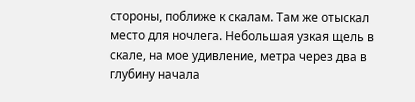стороны, поближе к скалам. Там же отыскал место для ночлега. Небольшая узкая щель в скале, на мое удивление, метра через два в глубину начала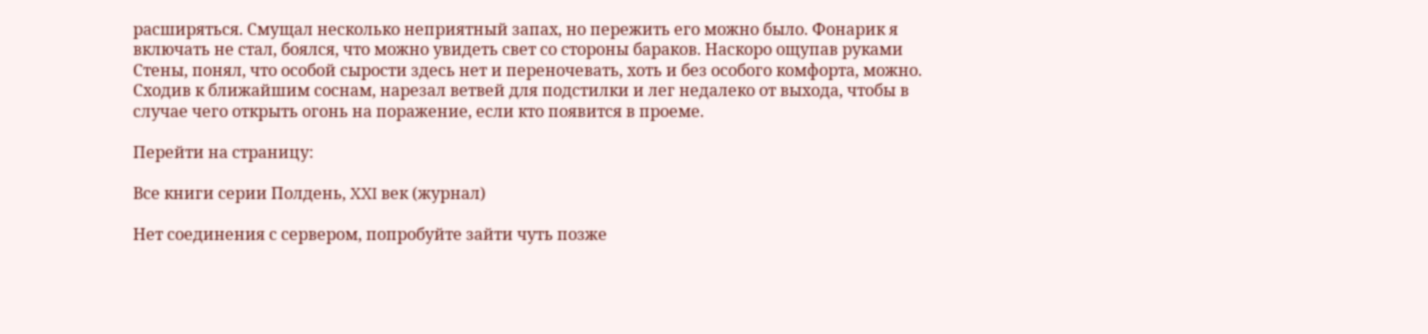расширяться. Смущал несколько неприятный запах, но пережить его можно было. Фонарик я включать не стал, боялся, что можно увидеть свет со стороны бараков. Наскоро ощупав руками Стены, понял, что особой сырости здесь нет и переночевать, хоть и без особого комфорта, можно. Сходив к ближайшим соснам, нарезал ветвей для подстилки и лег недалеко от выхода, чтобы в случае чего открыть огонь на поражение, если кто появится в проеме.

Перейти на страницу:

Все книги серии Полдень, XXI век (журнал)

Нет соединения с сервером, попробуйте зайти чуть позже